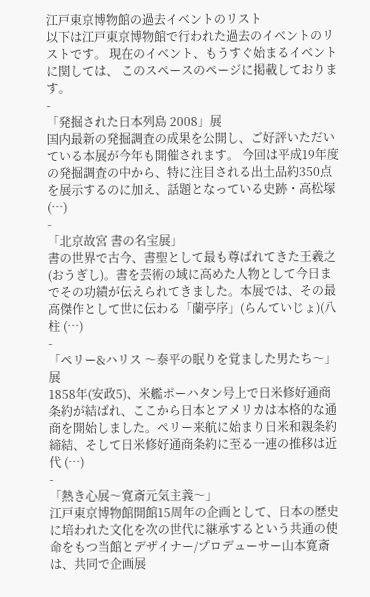江戸東京博物館の過去イベントのリスト
以下は江戸東京博物館で行われた過去のイベントのリストです。 現在のイベント、もうすぐ始まるイベントに関しては、 このスペースのページに掲載しております。
-
「発掘された日本列島 2008」展
国内最新の発掘調査の成果を公開し、ご好評いただいている本展が今年も開催されます。 今回は平成19年度の発掘調査の中から、特に注目される出土品約350点を展示するのに加え、話題となっている史跡・高松塚 (…)
-
「北京故宮 書の名宝展」
書の世界で古今、書聖として最も尊ばれてきた王羲之(おうぎし)。書を芸術の域に高めた人物として今日までその功績が伝えられてきました。本展では、その最高傑作として世に伝わる「蘭亭序」(らんていじょ)(八柱 (…)
-
「ペリー&ハリス 〜泰平の眠りを覚ました男たち〜」展
1858年(安政5)、米艦ポーハタン号上で日米修好通商条約が結ばれ、ここから日本とアメリカは本格的な通商を開始しました。ペリー来航に始まり日米和親条約締結、そして日米修好通商条約に至る一連の推移は近代 (…)
-
「熱き心展〜寛斎元気主義〜」
江戸東京博物館開館15周年の企画として、日本の歴史に培われた文化を次の世代に継承するという共通の使命をもつ当館とデザイナー/プロデューサー山本寛斎は、共同で企画展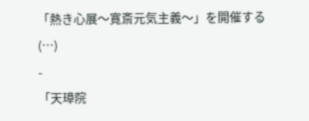「熱き心展〜寛斎元気主義〜」を開催する (…)
-
「天璋院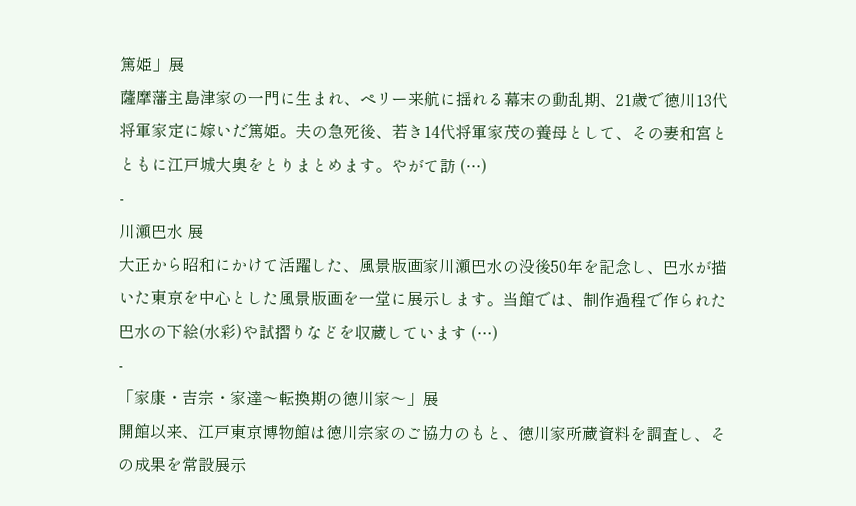篤姫」展
薩摩藩主島津家の一門に生まれ、ペリー来航に揺れる幕末の動乱期、21歳で徳川13代将軍家定に嫁いだ篤姫。夫の急死後、若き14代将軍家茂の養母として、その妻和宮とともに江戸城大奥をとりまとめます。やがて訪 (…)
-
川瀬巴水 展
大正から昭和にかけて活躍した、風景版画家川瀬巴水の没後50年を記念し、巴水が描いた東京を中心とした風景版画を一堂に展示します。当館では、制作過程で作られた巴水の下絵(水彩)や試摺りなどを収蔵しています (…)
-
「家康・吉宗・家達〜転換期の徳川家〜」展
開館以来、江戸東京博物館は徳川宗家のご協力のもと、徳川家所蔵資料を調査し、その成果を常設展示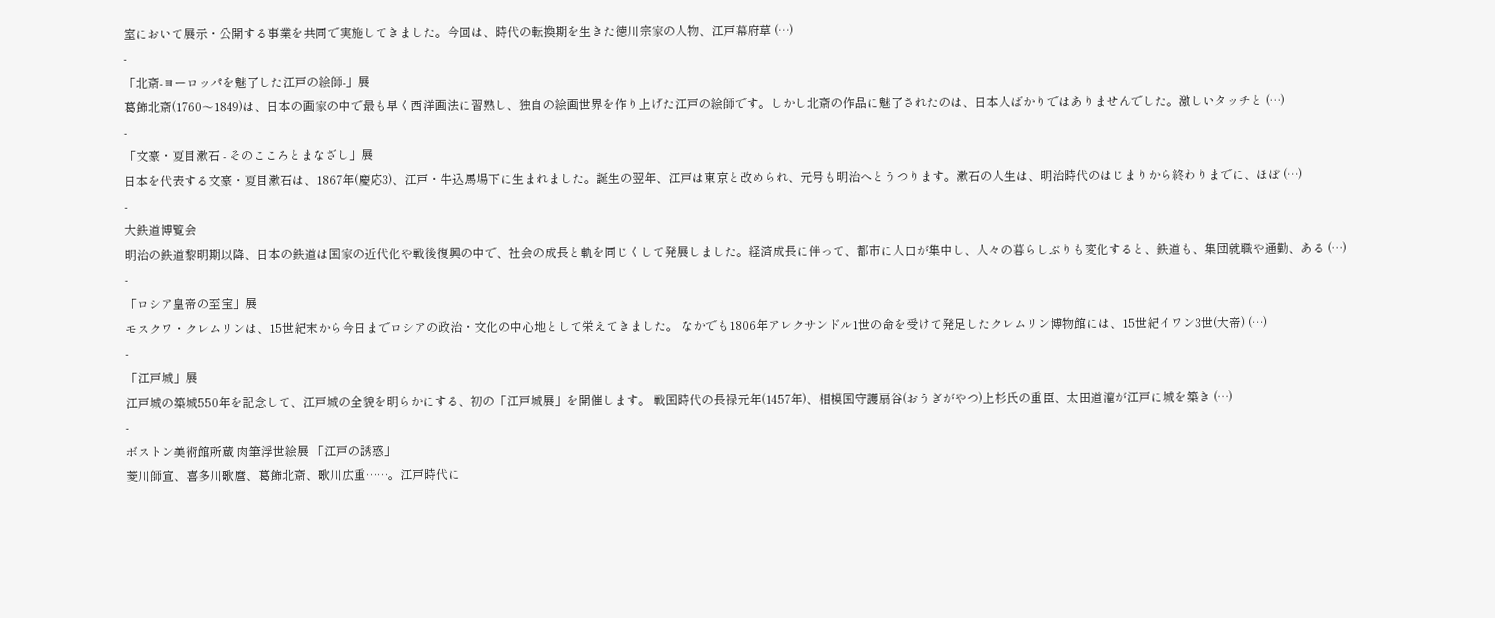室において展示・公開する事業を共同で実施してきました。今回は、時代の転換期を生きた徳川宗家の人物、江戸幕府草 (…)
-
「北斎-ヨーロッパを魅了した江戸の絵師-」展
葛飾北斎(1760〜1849)は、日本の画家の中で最も早く西洋画法に習熟し、独自の絵画世界を作り上げた江戸の絵師です。しかし北斎の作品に魅了されたのは、日本人ばかりではありませんでした。激しいタッチと (…)
-
「文豪・夏目漱石 - そのこころとまなざし」展
日本を代表する文豪・夏目漱石は、1867年(慶応3)、江戸・牛込馬場下に生まれました。誕生の翌年、江戸は東京と改められ、元号も明治へとうつります。漱石の人生は、明治時代のはじまりから終わりまでに、ほぼ (…)
-
大鉄道博覧会
明治の鉄道黎明期以降、日本の鉄道は国家の近代化や戦後復興の中で、社会の成長と軌を同じくして発展しました。経済成長に伴って、都市に人口が集中し、人々の暮らしぶりも変化すると、鉄道も、集団就職や通勤、ある (…)
-
「ロシア皇帝の至宝」展
モスクワ・クレムリンは、15世紀末から今日までロシアの政治・文化の中心地として栄えてきました。 なかでも1806年アレクサンドル1世の命を受けて発足したクレムリン博物館には、15世紀イワン3世(大帝) (…)
-
「江戸城」展
江戸城の築城550年を記念して、江戸城の全貌を明らかにする、初の「江戸城展」を開催します。 戦国時代の長禄元年(1457年)、相模国守護扇谷(おうぎがやつ)上杉氏の重臣、太田道灌が江戸に城を築き (…)
-
ボストン美術館所蔵 肉筆浮世絵展 「江戸の誘惑」
菱川師宣、喜多川歌麿、葛飾北斎、歌川広重……。江戸時代に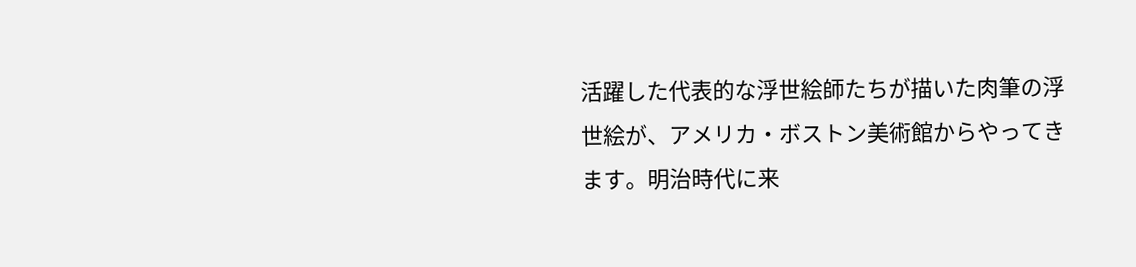活躍した代表的な浮世絵師たちが描いた肉筆の浮世絵が、アメリカ・ボストン美術館からやってきます。明治時代に来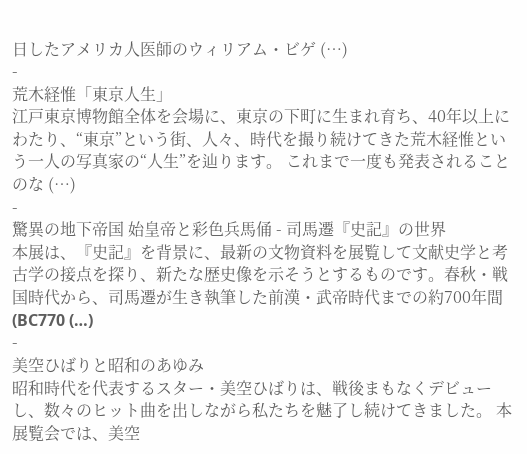日したアメリカ人医師のウィリアム・ビゲ (…)
-
荒木経惟「東京人生」
江戸東京博物館全体を会場に、東京の下町に生まれ育ち、40年以上にわたり、“東京”という街、人々、時代を撮り続けてきた荒木経惟という一人の写真家の“人生”を辿ります。 これまで一度も発表されることのな (…)
-
驚異の地下帝国 始皇帝と彩色兵馬俑 - 司馬遷『史記』の世界
本展は、『史記』を背景に、最新の文物資料を展覧して文献史学と考古学の接点を探り、新たな歴史像を示そうとするものです。春秋・戦国時代から、司馬遷が生き執筆した前漢・武帝時代までの約700年間(BC770 (…)
-
美空ひばりと昭和のあゆみ
昭和時代を代表するスター・美空ひばりは、戦後まもなくデビューし、数々のヒット曲を出しながら私たちを魅了し続けてきました。 本展覧会では、美空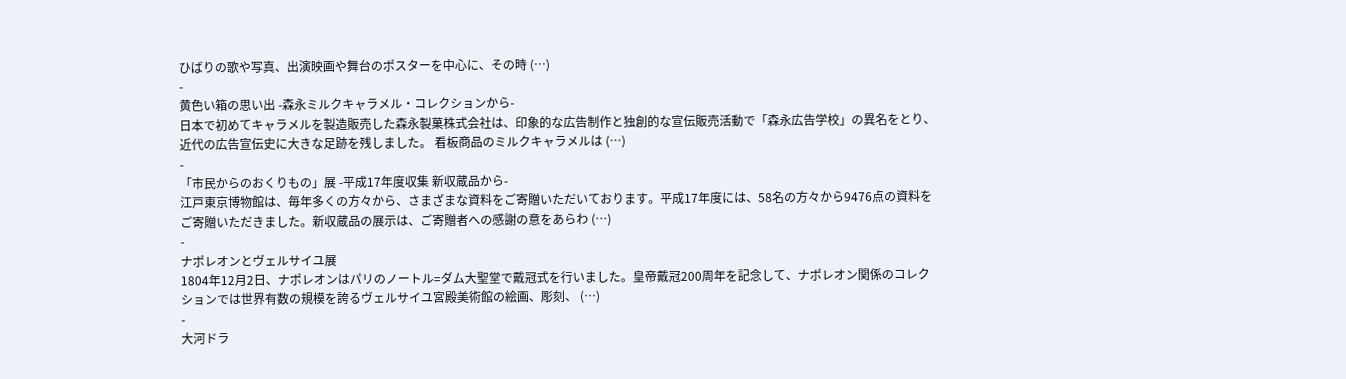ひばりの歌や写真、出演映画や舞台のポスターを中心に、その時 (…)
-
黄色い箱の思い出 -森永ミルクキャラメル・コレクションから-
日本で初めてキャラメルを製造販売した森永製菓株式会社は、印象的な広告制作と独創的な宣伝販売活動で「森永広告学校」の異名をとり、近代の広告宣伝史に大きな足跡を残しました。 看板商品のミルクキャラメルは (…)
-
「市民からのおくりもの」展 -平成17年度収集 新収蔵品から-
江戸東京博物館は、毎年多くの方々から、さまざまな資料をご寄贈いただいております。平成17年度には、58名の方々から9476点の資料をご寄贈いただきました。新収蔵品の展示は、ご寄贈者への感謝の意をあらわ (…)
-
ナポレオンとヴェルサイユ展
1804年12月2日、ナポレオンはパリのノートル=ダム大聖堂で戴冠式を行いました。皇帝戴冠200周年を記念して、ナポレオン関係のコレクションでは世界有数の規模を誇るヴェルサイユ宮殿美術館の絵画、彫刻、 (…)
-
大河ドラ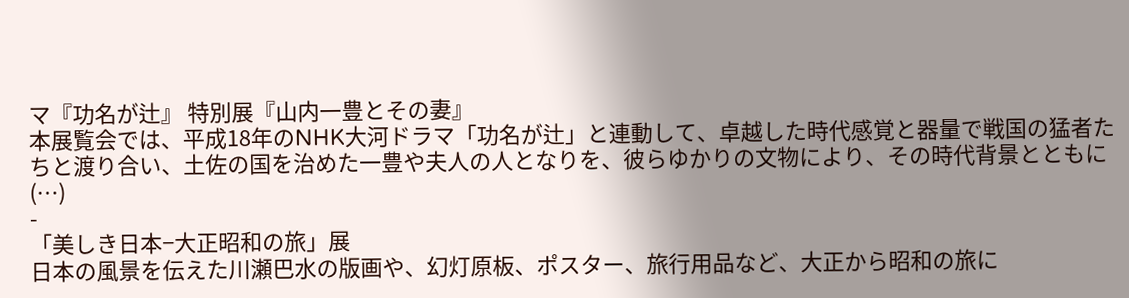マ『功名が辻』 特別展『山内一豊とその妻』
本展覧会では、平成18年のNHK大河ドラマ「功名が辻」と連動して、卓越した時代感覚と器量で戦国の猛者たちと渡り合い、土佐の国を治めた一豊や夫人の人となりを、彼らゆかりの文物により、その時代背景とともに (…)
-
「美しき日本−大正昭和の旅」展
日本の風景を伝えた川瀬巴水の版画や、幻灯原板、ポスター、旅行用品など、大正から昭和の旅に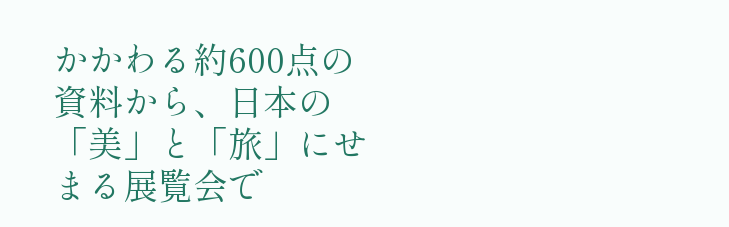かかわる約600点の資料から、日本の「美」と「旅」にせまる展覧会で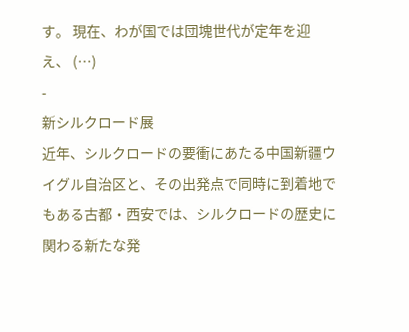す。 現在、わが国では団塊世代が定年を迎え、 (…)
-
新シルクロード展
近年、シルクロードの要衝にあたる中国新疆ウイグル自治区と、その出発点で同時に到着地でもある古都・西安では、シルクロードの歴史に関わる新たな発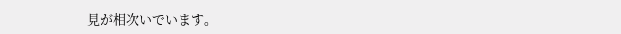見が相次いでいます。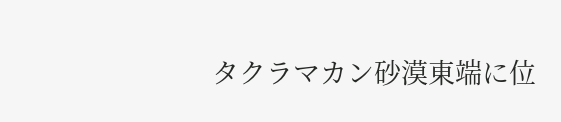タクラマカン砂漠東端に位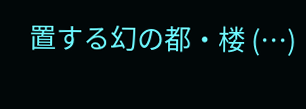置する幻の都・楼 (…)